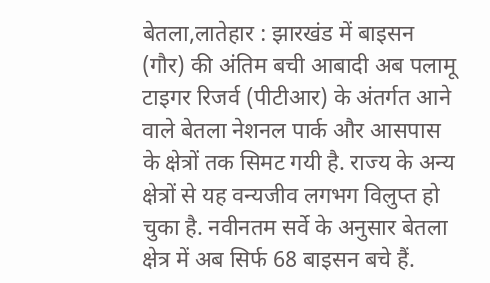बेतला,लातेहार : झारखंड में बाइसन (गौर) की अंतिम बची आबादी अब पलामू टाइगर रिजर्व (पीटीआर) के अंतर्गत आने वाले बेतला नेशनल पार्क और आसपास के क्षेत्रों तक सिमट गयी है. राज्य के अन्य क्षेत्रों से यह वन्यजीव लगभग विलुप्त हो चुका है. नवीनतम सर्वे के अनुसार बेतला क्षेत्र में अब सिर्फ 68 बाइसन बचे हैं.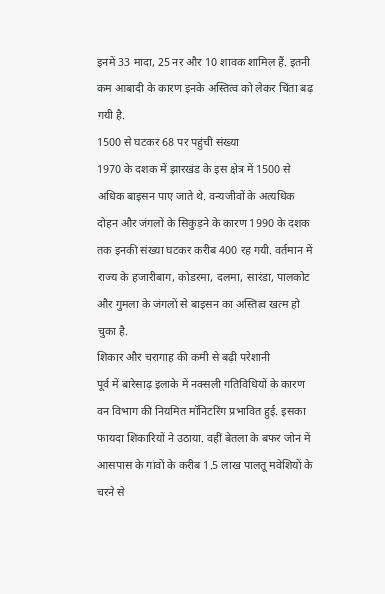इनमें 33 मादा, 25 नर और 10 शावक शामिल हैं. इतनी कम आबादी के कारण इनके अस्तित्व को लेकर चिंता बढ़ गयी है.
1500 से घटकर 68 पर पहुंची संख्या
1970 के दशक में झारखंड के इस क्षेत्र में 1500 से अधिक बाइसन पाए जाते थे. वन्यजीवों के अत्यधिक दोहन और जंगलों के सिकुड़ने के कारण 1990 के दशक तक इनकी संख्या घटकर करीब 400 रह गयी. वर्तमान में राज्य के हजारीबाग, कोडरमा, दलमा, सारंडा, पालकोट और गुमला के जंगलों से बाइसन का अस्तित्व खत्म हो चुका है.
शिकार और चरागाह की कमी से बढ़ी परेशानी
पूर्व में बारेसाढ़ इलाके में नक्सली गतिविधियों के कारण वन विभाग की नियमित मॉनिटरिंग प्रभावित हुई. इसका फायदा शिकारियों ने उठाया. वहीं बेतला के बफर जोन में आसपास के गांवों के करीब 1.5 लाख पालतू मवेशियों के चरने से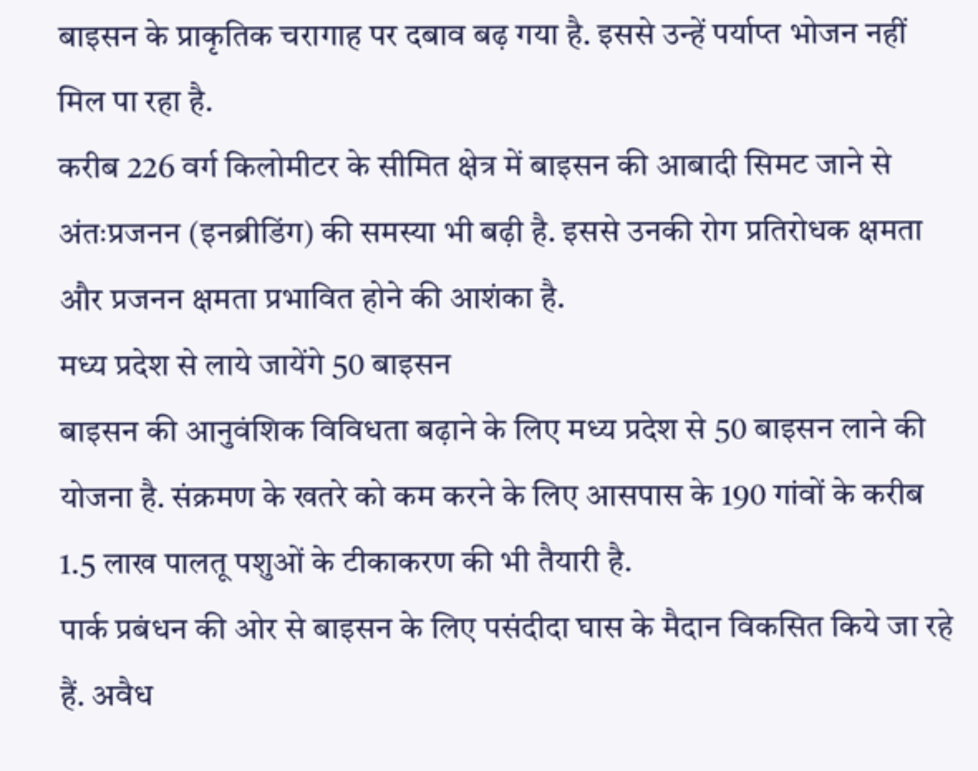बाइसन के प्राकृतिक चरागाह पर दबाव बढ़ गया है. इससे उन्हें पर्याप्त भोजन नहीं मिल पा रहा है.
करीब 226 वर्ग किलोमीटर के सीमित क्षेत्र में बाइसन की आबादी सिमट जाने से अंतःप्रजनन (इनब्रीडिंग) की समस्या भी बढ़ी है. इससे उनकी रोग प्रतिरोधक क्षमता और प्रजनन क्षमता प्रभावित होने की आशंका है.
मध्य प्रदेश से लाये जायेंगे 50 बाइसन
बाइसन की आनुवंशिक विविधता बढ़ाने के लिए मध्य प्रदेश से 50 बाइसन लाने की योजना है. संक्रमण के खतरे को कम करने के लिए आसपास के 190 गांवों के करीब 1.5 लाख पालतू पशुओं के टीकाकरण की भी तैयारी है.
पार्क प्रबंधन की ओर से बाइसन के लिए पसंदीदा घास के मैदान विकसित किये जा रहे हैं. अवैध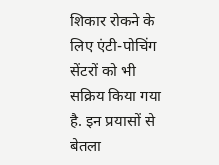शिकार रोकने के लिए एंटी-पोचिंग सेंटरों को भी सक्रिय किया गया है. इन प्रयासों से बेतला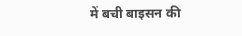में बची बाइसन की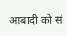आबादी को सं